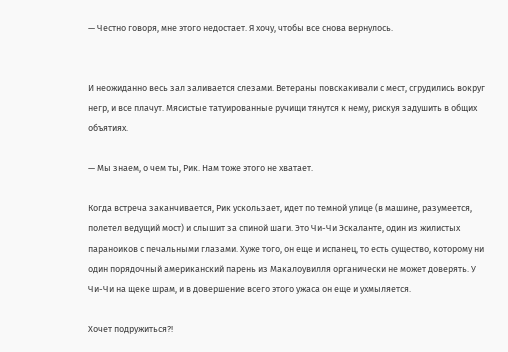— Честно говоря, мне этого недостает. Я хочу, чтобы все снова вернулось.


И неожиданно весь зал заливается слезами. Ветераны повскакивали с мест, сгрудились вокруг негр, и все плачут. Мясистые татуированные ручищи тянутся к нему, рискуя задушить в общих объятиях.

— Мы знаем, о чем ты, Рик. Нам тоже этого не хватает.

Когда встреча заканчивается, Рик ускользает, идет по темной улице (в машине, разумеется, полетел ведущий мост) и слышит за спиной шаги. Это Чи-Чи Эскаланте, один из жилистых параноиков с печальными глазами. Хуже того, он еще и испанец, то есть существо, которому ни один порядочный американский парень из Макалоувилля органически не может доверять. У Чи-Чи на щеке шрам, и в довершение всего этого ужаса он еще и ухмыляется.

Хочет подружиться?!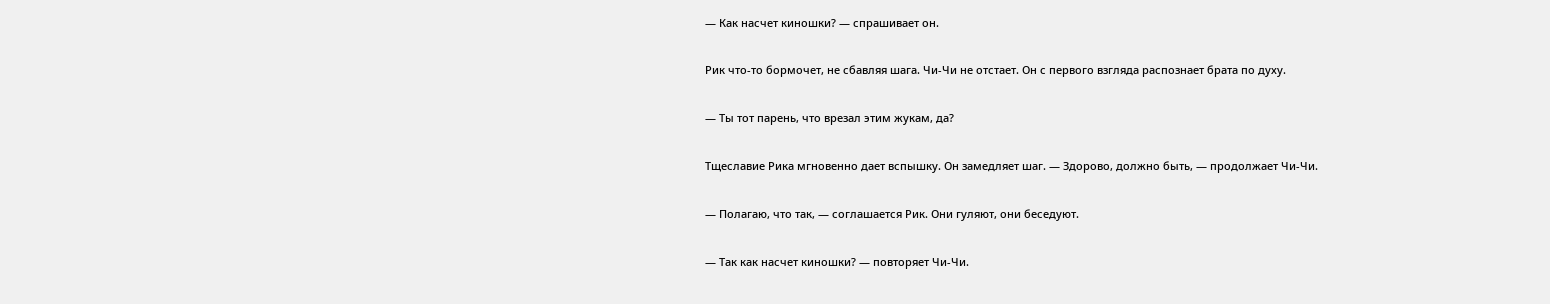— Как насчет киношки? — спрашивает он.

Рик что-то бормочет, не сбавляя шага. Чи-Чи не отстает. Он с первого взгляда распознает брата по духу.

— Ты тот парень, что врезал этим жукам, да?

Тщеславие Рика мгновенно дает вспышку. Он замедляет шаг. — Здорово, должно быть, — продолжает Чи-Чи.

— Полагаю, что так, — соглашается Рик. Они гуляют, они беседуют.

— Так как насчет киношки? — повторяет Чи-Чи.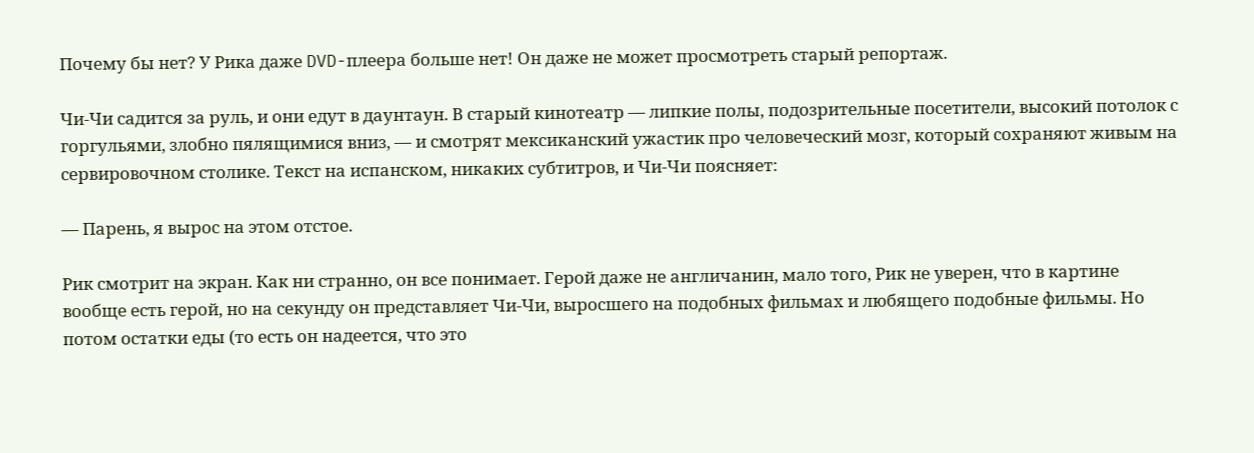Почему бы нет? У Рика даже DVD-плеера больше нет! Он даже не может просмотреть старый репортаж.

Чи-Чи садится за руль, и они едут в даунтаун. В старый кинотеатр — липкие полы, подозрительные посетители, высокий потолок с горгульями, злобно пялящимися вниз, — и смотрят мексиканский ужастик про человеческий мозг, который сохраняют живым на сервировочном столике. Текст на испанском, никаких субтитров, и Чи-Чи поясняет:

— Парень, я вырос на этом отстое.

Рик смотрит на экран. Как ни странно, он все понимает. Герой даже не англичанин, мало того, Рик не уверен, что в картине вообще есть герой, но на секунду он представляет Чи-Чи, выросшего на подобных фильмах и любящего подобные фильмы. Но потом остатки еды (то есть он надеется, что это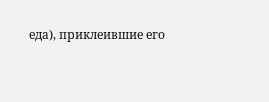еда), приклеившие его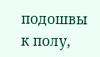подошвы к полу,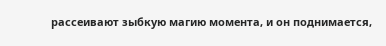рассеивают зыбкую магию момента, и он поднимается,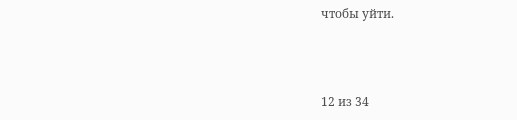чтобы уйти.



12 из 34